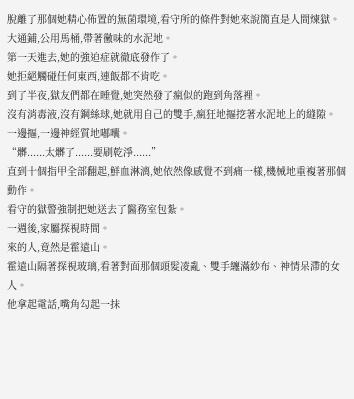脫離了那個她精心佈置的無菌環境,看守所的條件對她來說簡直是人間煉獄。
大通鋪,公用馬桶,帶著黴味的水泥地。
第一天進去,她的強迫症就徹底發作了。
她拒絕觸碰任何東西,連飯都不肯吃。
到了半夜,獄友們都在睡覺,她突然發了瘋似的跑到角落裡。
沒有消毒液,沒有鋼絲球,她就用自己的雙手,瘋狂地摳挖著水泥地上的縫隙。
一邊摳,一邊神經質地嘟囔。
“髒......太髒了......要刷乾淨......”
直到十個指甲全部翻起,鮮血淋漓,她依然像感覺不到痛一樣,機械地重複著那個動作。
看守的獄警強制把她送去了醫務室包紮。
一週後,家屬探視時間。
來的人,竟然是霍遠山。
霍遠山隔著探視玻璃,看著對面那個頭髮凌亂、雙手纏滿紗布、神情呆滯的女人。
他拿起電話,嘴角勾起一抹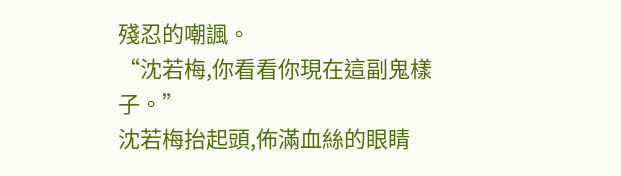殘忍的嘲諷。
“沈若梅,你看看你現在這副鬼樣子。”
沈若梅抬起頭,佈滿血絲的眼睛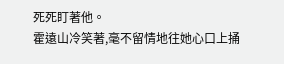死死盯著他。
霍遠山冷笑著,毫不留情地往她心口上捅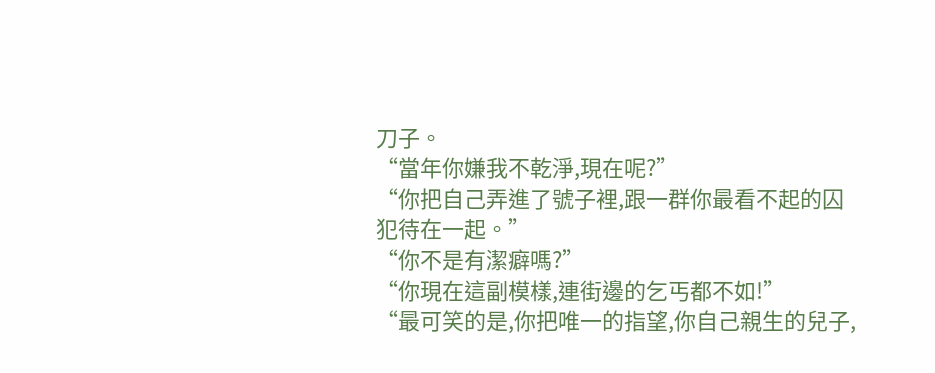刀子。
“當年你嫌我不乾淨,現在呢?”
“你把自己弄進了號子裡,跟一群你最看不起的囚犯待在一起。”
“你不是有潔癖嗎?”
“你現在這副模樣,連街邊的乞丐都不如!”
“最可笑的是,你把唯一的指望,你自己親生的兒子,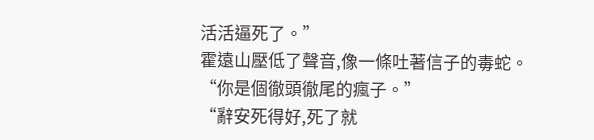活活逼死了。”
霍遠山壓低了聲音,像一條吐著信子的毒蛇。
“你是個徹頭徹尾的瘋子。”
“辭安死得好,死了就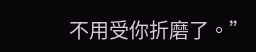不用受你折磨了。”